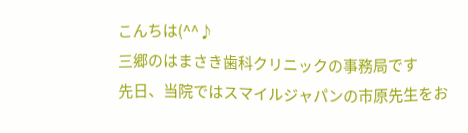こんちは(^^♪
三郷のはまさき歯科クリニックの事務局です
先日、当院ではスマイルジャパンの市原先生をお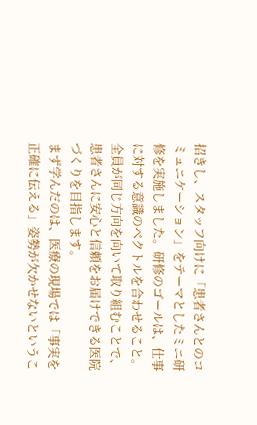招きし、スタッフ向けに「患者さんとのコミュニケーション」をテーマとしたミニ研修を実施しました。研修のゴールは、仕事に対する意識のベクトルを合わせること。全員が同じ方向を向いて取り組むことで、患者さんに安心と信頼をお届けできる医院づくりを目指します。
まず学んだのは、医療の現場では「事実を正確に伝える」姿勢が欠かせないというこ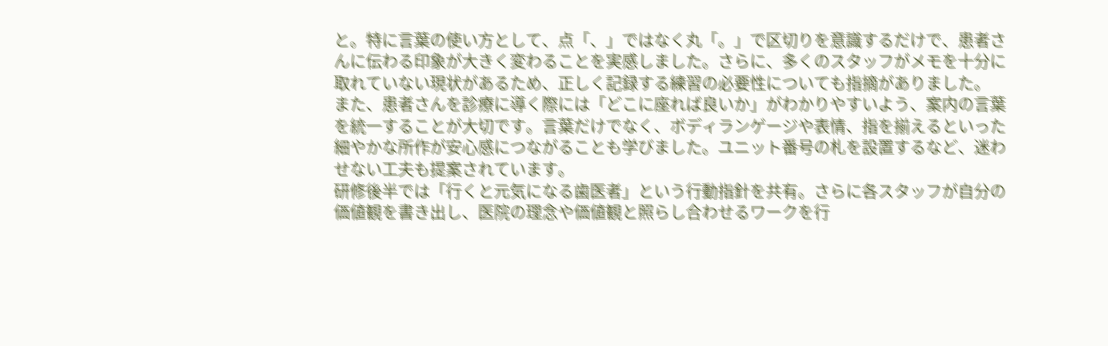と。特に言葉の使い方として、点「、」ではなく丸「。」で区切りを意識するだけで、患者さんに伝わる印象が大きく変わることを実感しました。さらに、多くのスタッフがメモを十分に取れていない現状があるため、正しく記録する練習の必要性についても指摘がありました。
また、患者さんを診療に導く際には「どこに座れば良いか」がわかりやすいよう、案内の言葉を統一することが大切です。言葉だけでなく、ボディランゲージや表情、指を揃えるといった細やかな所作が安心感につながることも学びました。ユニット番号の札を設置するなど、迷わせない工夫も提案されています。
研修後半では「行くと元気になる歯医者」という行動指針を共有。さらに各スタッフが自分の価値観を書き出し、医院の理念や価値観と照らし合わせるワークを行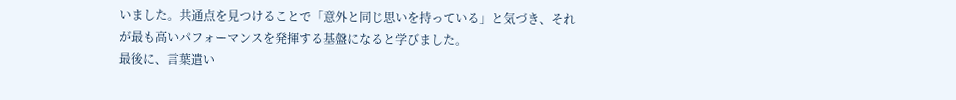いました。共通点を見つけることで「意外と同じ思いを持っている」と気づき、それが最も高いパフォーマンスを発揮する基盤になると学びました。
最後に、言葉遣い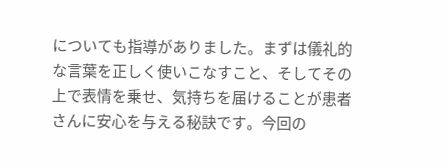についても指導がありました。まずは儀礼的な言葉を正しく使いこなすこと、そしてその上で表情を乗せ、気持ちを届けることが患者さんに安心を与える秘訣です。今回の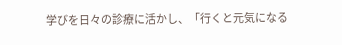学びを日々の診療に活かし、「行くと元気になる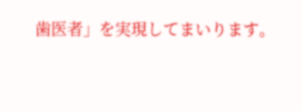歯医者」を実現してまいります。